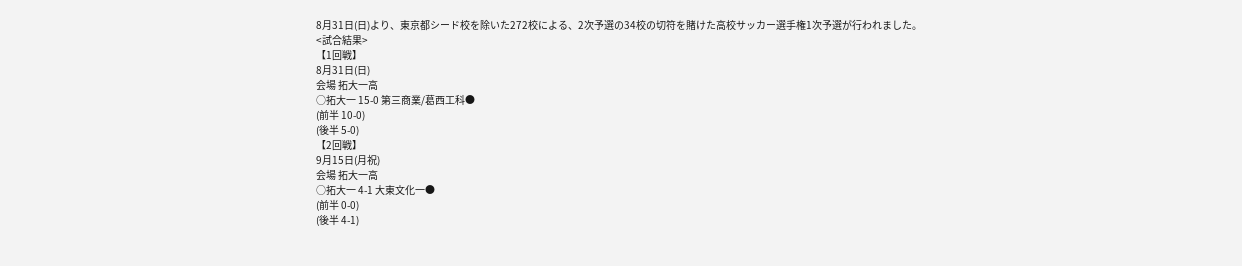8月31日(日)より、東京都シード校を除いた272校による、2次予選の34校の切符を賭けた高校サッカー選手権1次予選が行われました。
<試合結果>
【1回戦】
8月31日(日)
会場 拓大一高
○拓大一 15-0 第三商業/葛西工科●
(前半 10-0)
(後半 5-0)
【2回戦】
9月15日(月祝)
会場 拓大一高
○拓大一 4-1 大東文化一●
(前半 0-0)
(後半 4-1)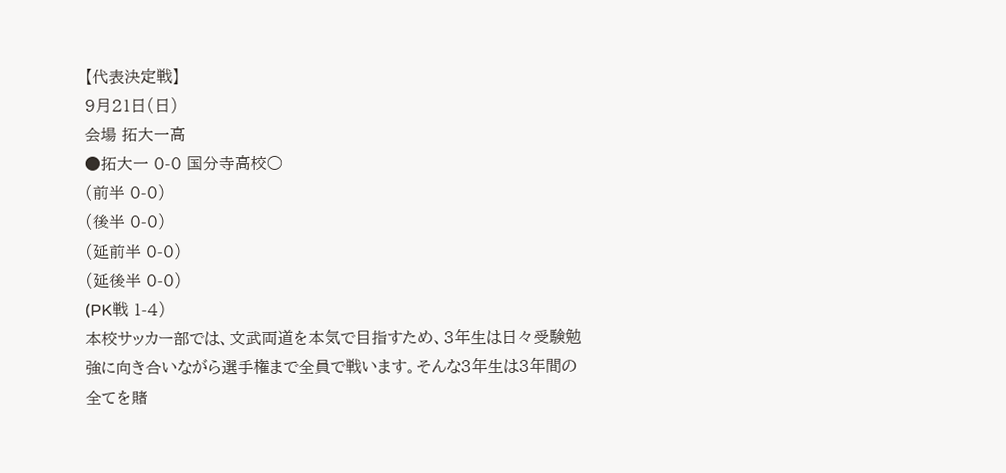【代表決定戦】
9月21日(日)
会場 拓大一高
●拓大一 0-0 国分寺高校○
(前半 0-0)
(後半 0-0)
(延前半 0-0)
(延後半 0-0)
(PK戦 1-4)
本校サッカー部では、文武両道を本気で目指すため、3年生は日々受験勉強に向き合いながら選手権まで全員で戦います。そんな3年生は3年間の全てを賭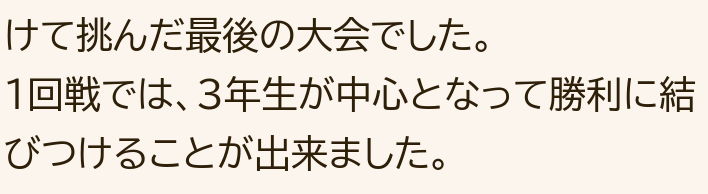けて挑んだ最後の大会でした。
1回戦では、3年生が中心となって勝利に結びつけることが出来ました。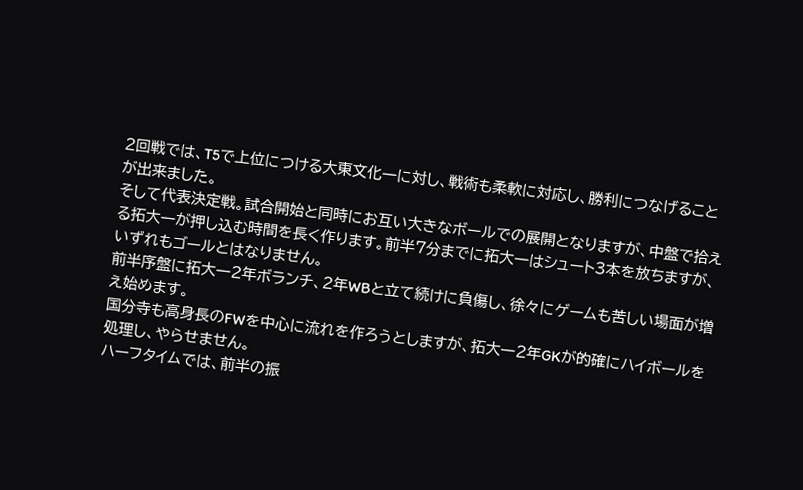2回戦では、T5で上位につける大東文化一に対し、戦術も柔軟に対応し、勝利につなげることが出来ました。
そして代表決定戦。試合開始と同時にお互い大きなボールでの展開となりますが、中盤で拾える拓大一が押し込む時間を長く作ります。前半7分までに拓大一はシュート3本を放ちますが、いずれもゴールとはなりません。
前半序盤に拓大一2年ボランチ、2年WBと立て続けに負傷し、徐々にゲームも苦しい場面が増え始めます。
国分寺も高身長のFWを中心に流れを作ろうとしますが、拓大一2年GKが的確にハイボールを処理し、やらせません。
ハーフタイムでは、前半の振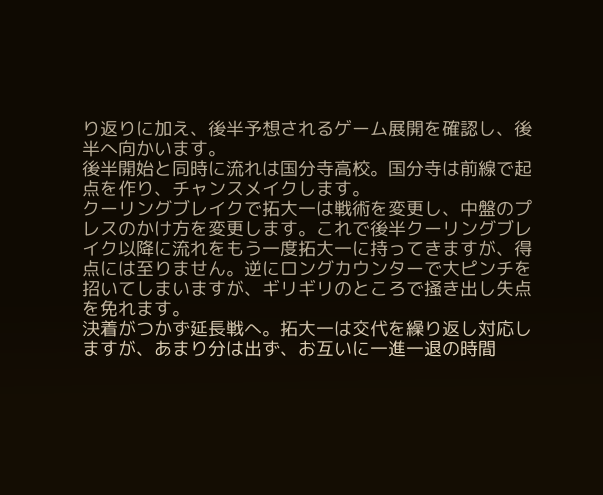り返りに加え、後半予想されるゲーム展開を確認し、後半へ向かいます。
後半開始と同時に流れは国分寺高校。国分寺は前線で起点を作り、チャンスメイクします。
クーリングブレイクで拓大一は戦術を変更し、中盤のプレスのかけ方を変更します。これで後半クーリングブレイク以降に流れをもう一度拓大一に持ってきますが、得点には至りません。逆にロングカウンターで大ピンチを招いてしまいますが、ギリギリのところで掻き出し失点を免れます。
決着がつかず延長戦へ。拓大一は交代を繰り返し対応しますが、あまり分は出ず、お互いに一進一退の時間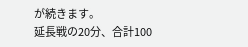が続きます。
延長戦の20分、合計100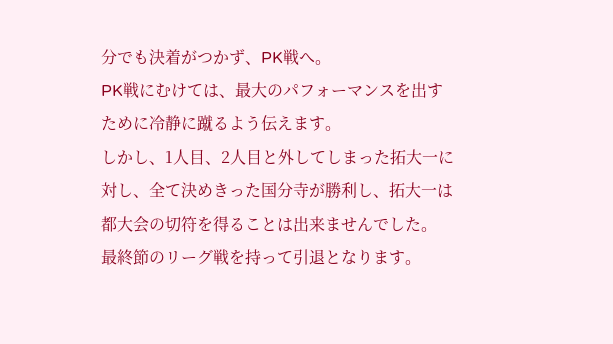分でも決着がつかず、PK戦へ。
PK戦にむけては、最大のパフォーマンスを出すために冷静に蹴るよう伝えます。
しかし、1人目、2人目と外してしまった拓大一に対し、全て決めきった国分寺が勝利し、拓大一は都大会の切符を得ることは出来ませんでした。
最終節のリーグ戦を持って引退となります。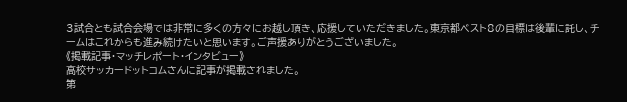3試合とも試合会場では非常に多くの方々にお越し頂き、応援していただきました。東京都ベスト8の目標は後輩に託し、チームはこれからも進み続けたいと思います。ご声援ありがとうございました。
《掲載記事・マッチレポート・インタビュー》
高校サッカードットコムさんに記事が掲載されました。
第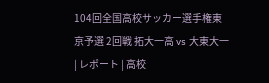104回全国高校サッカー選手権東京予選 2回戦 拓大一高 vs 大東大一 | レポート | 高校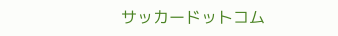サッカードットコム